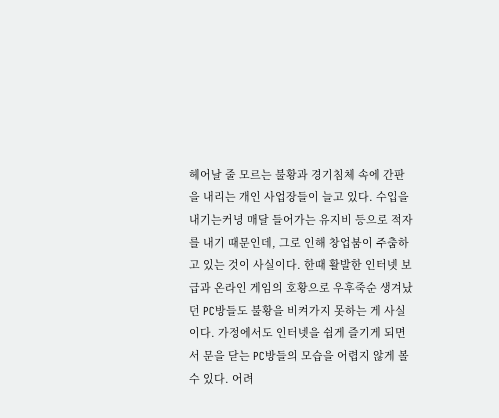헤어날 줄 모르는 불황과 경기침체 속에 간판을 내리는 개인 사업장들이 늘고 있다. 수입을 내기는커녕 매달 들어가는 유지비 등으로 적자를 내기 때문인데, 그로 인해 창업붐이 주춤하고 있는 것이 사실이다. 한때 활발한 인터넷 보급과 온라인 게임의 호황으로 우후죽순 생겨났던 PC방들도 불황을 비켜가지 못하는 게 사실이다. 가정에서도 인터넷을 쉽게 즐기게 되면서 문을 닫는 PC방들의 모습을 어렵지 않게 볼 수 있다. 어려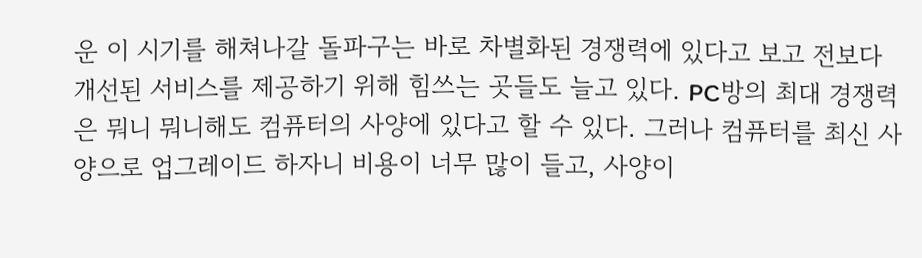운 이 시기를 해쳐나갈 돌파구는 바로 차별화된 경쟁력에 있다고 보고 전보다 개선된 서비스를 제공하기 위해 힘쓰는 곳들도 늘고 있다. PC방의 최대 경쟁력은 뭐니 뭐니해도 컴퓨터의 사양에 있다고 할 수 있다. 그러나 컴퓨터를 최신 사양으로 업그레이드 하자니 비용이 너무 많이 들고, 사양이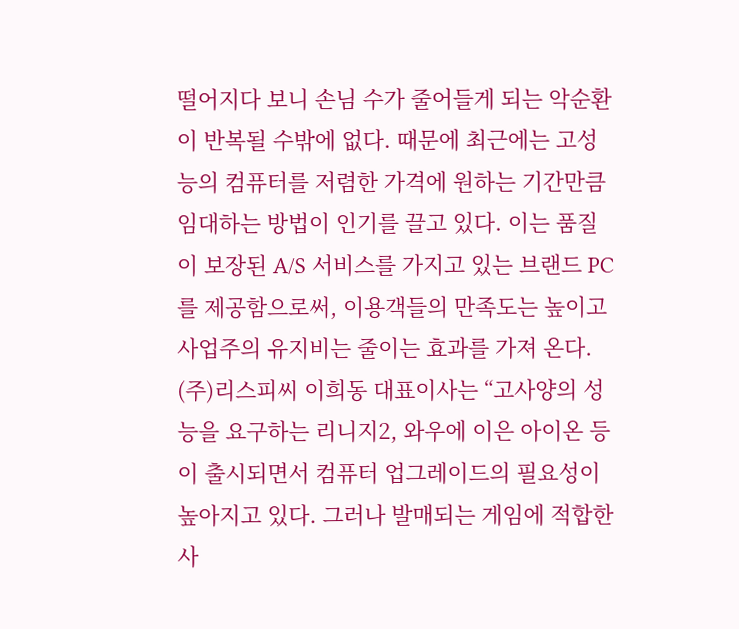떨어지다 보니 손님 수가 줄어들게 되는 악순환이 반복될 수밖에 없다. 때문에 최근에는 고성능의 컴퓨터를 저렴한 가격에 원하는 기간만큼 임대하는 방법이 인기를 끌고 있다. 이는 품질이 보장된 A/S 서비스를 가지고 있는 브랜드 PC를 제공함으로써, 이용객들의 만족도는 높이고 사업주의 유지비는 줄이는 효과를 가져 온다. (주)리스피씨 이희동 대표이사는 “고사양의 성능을 요구하는 리니지2, 와우에 이은 아이온 등이 출시되면서 컴퓨터 업그레이드의 필요성이 높아지고 있다. 그러나 발매되는 게임에 적합한 사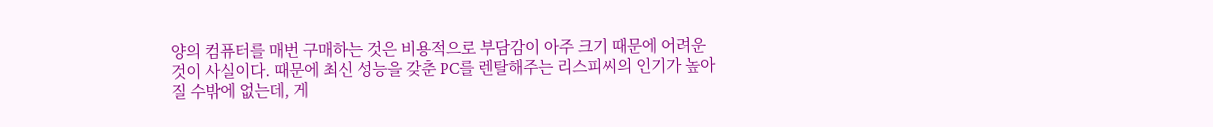양의 컴퓨터를 매번 구매하는 것은 비용적으로 부담감이 아주 크기 때문에 어려운 것이 사실이다. 때문에 최신 성능을 갖춘 PC를 렌탈해주는 리스피씨의 인기가 높아질 수밖에 없는데, 게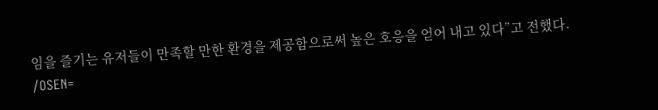임을 즐기는 유저들이 만족할 만한 환경을 제공함으로써 높은 호응을 얻어 내고 있다”고 전했다. /OSEN=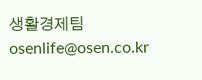생활경제팀 osenlife@osen.co.kr